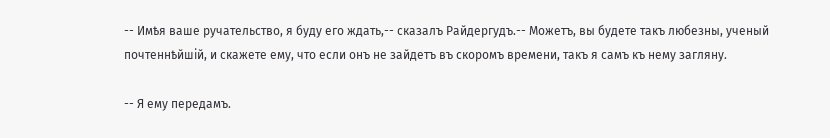-- Имѣя ваше ручательство, я буду его ждать,-- сказалъ Райдергудъ.-- Можетъ, вы будете такъ любезны, ученый почтеннѣйшій, и скажете ему, что если онъ не зайдетъ въ скоромъ времени, такъ я самъ къ нему загляну.

-- Я ему передамъ.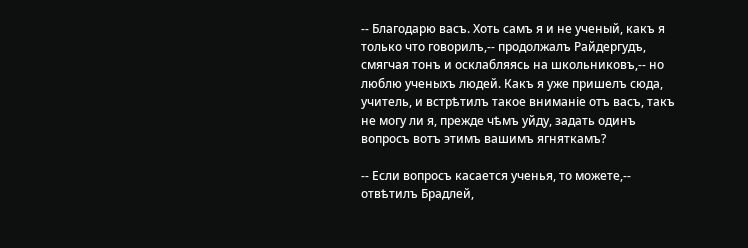-- Благодарю васъ. Хоть самъ я и не ученый, какъ я только что говорилъ,-- продолжалъ Райдергудъ, смягчая тонъ и осклабляясь на школьниковъ,-- но люблю ученыхъ людей. Какъ я уже пришелъ сюда, учитель, и встрѣтилъ такое вниманіе отъ васъ, такъ не могу ли я, прежде чѣмъ уйду, задать одинъ вопросъ вотъ этимъ вашимъ ягняткамъ?

-- Если вопросъ касается ученья, то можете,-- отвѣтилъ Брадлей,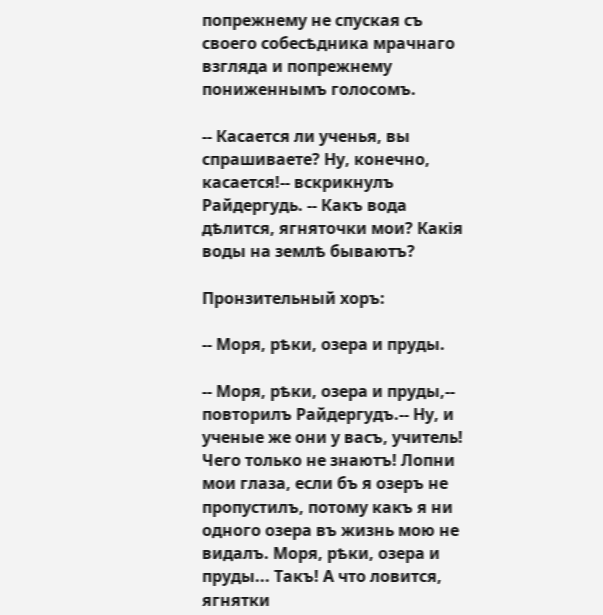попрежнему не спуская съ своего собесѣдника мрачнаго взгляда и попрежнему пониженнымъ голосомъ.

-- Касается ли ученья, вы спрашиваете? Ну, конечно, касается!-- вскрикнулъ Райдергудь. -- Какъ вода дѣлится, ягняточки мои? Какія воды на землѣ бываютъ?

Пронзительный хоръ:

-- Моря, рѣки, озера и пруды.

-- Моря, рѣки, озера и пруды,-- повторилъ Райдергудъ.-- Ну, и ученые же они у васъ, учитель! Чего только не знаютъ! Лопни мои глаза, если бъ я озеръ не пропустилъ, потому какъ я ни одного озера въ жизнь мою не видалъ. Моря, рѣки, озера и пруды... Такъ! А что ловится, ягнятки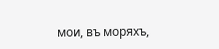мои, въ моряхъ,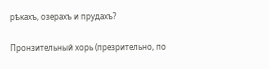рѣкахъ, озерахъ и прудахъ?

Пронзительный хорь (презрительно, по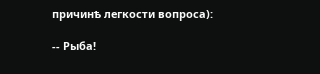причинѣ легкости вопроса):

-- Рыба!